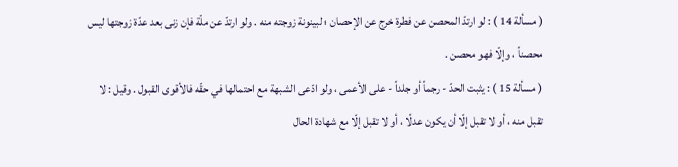( مسألة 14 ) : لو ارتدّ المحصن عن فطرة خرج عن الإحصان ؛ لبينونة زوجته منه . ولو ارتدّ عن ملّة فإن زنى بعد عدّة زوجتها ليس محصناً ، وإلّا فهو محصن .
( مسألة 15 ) : يثبت الحدّ - رجماً أو جلداً - على الأعمى ، ولو ادّعى الشبهة مع احتمالها في حقّه فالأقوى القبول . وقيل : لا تقبل منه ، أو لا تقبل إلّا أن يكون عدلًا ، أو لا تقبل إلّا مع شهادة الحال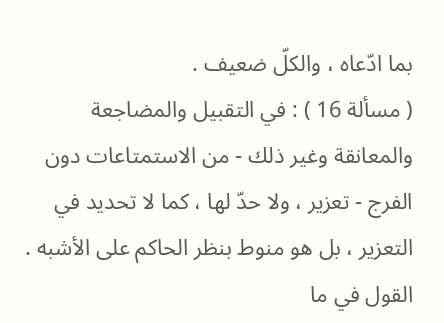بما ادّعاه ، والكلّ ضعيف .
( مسألة 16 ) : في التقبيل والمضاجعة والمعانقة وغير ذلك - من الاستمتاعات دون الفرج - تعزير ، ولا حدّ لها ، كما لا تحديد في التعزير ، بل هو منوط بنظر الحاكم على الأشبه .
القول في ما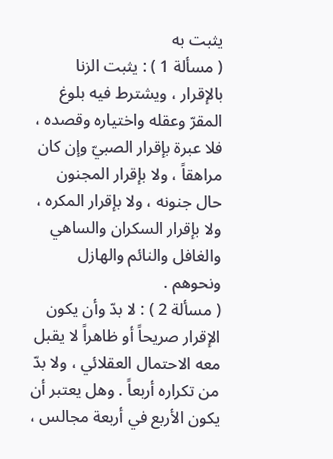يثبت به
( مسألة 1 ) : يثبت الزنا بالإقرار ، ويشترط فيه بلوغ المقرّ وعقله واختياره وقصده ، فلا عبرة بإقرار الصبيّ وإن كان مراهقاً ، ولا بإقرار المجنون حال جنونه ، ولا بإقرار المكره ، ولا بإقرار السكران والساهي والغافل والنائم والهازل ونحوهم .
( مسألة 2 ) : لا بدّ وأن يكون الإقرار صريحاً أو ظاهراً لا يقبل معه الاحتمال العقلائي ، ولا بدّ من تكراره أربعاً . وهل يعتبر أن يكون الأربع في أربعة مجالس ،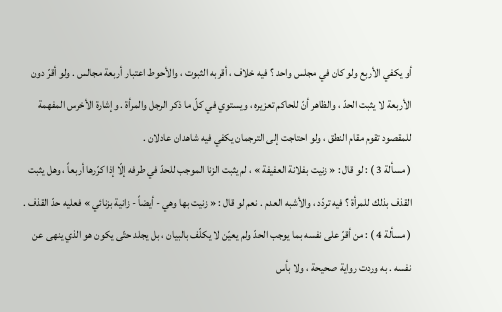أو يكفي الأربع ولو كان في مجلس واحد ؟ فيه خلاف ، أقربه الثبوت ، والأحوط اعتبار أربعة مجالس . ولو أقرّ دون الأربعة لا يثبت الحدّ ، والظاهر أنّ للحاكم تعزيره ، ويستوي في كلّ ما ذكر الرجل والمرأة . وإشارة الأخرس المفهمة للمقصود تقوم مقام النطق ، ولو احتاجت إلى الترجمان يكفي فيه شاهدان عادلان .
( مسألة 3 ) : لو قال : « زنيت بفلانة العفيفة » ، لم يثبت الزنا الموجب للحدّ في طرفه إلّا إذا كرّرها أربعاً ، وهل يثبت القذف بذلك للمرأة ؟ فيه تردّد ، والأشبه العدم . نعم لو قال : « زنيت بها وهي - أيضاً - زانية بزنائي » فعليه حدّ القذف .
( مسألة 4 ) : من أقرّ على نفسه بما يوجب الحدّ ولم يعيّن لا يكلّف بالبيان ، بل يجلد حتّى يكون هو الذي ينهى عن نفسه . به وردت رواية صحيحة ، ولا بأس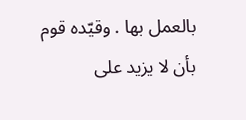بالعمل بها . وقيّده قوم بأن لا يزيد على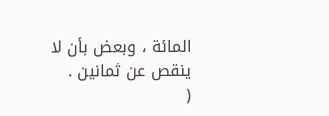المائة ، وبعض بأن لا ينقص عن ثمانين .
(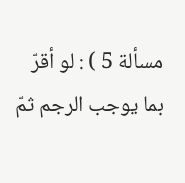مسألة 5 ) : لو أقرّ بما يوجب الرجم ثمّ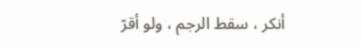أنكر ، سقط الرجم ، ولو أقرّ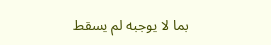بما لا يوجبه لم يسقط